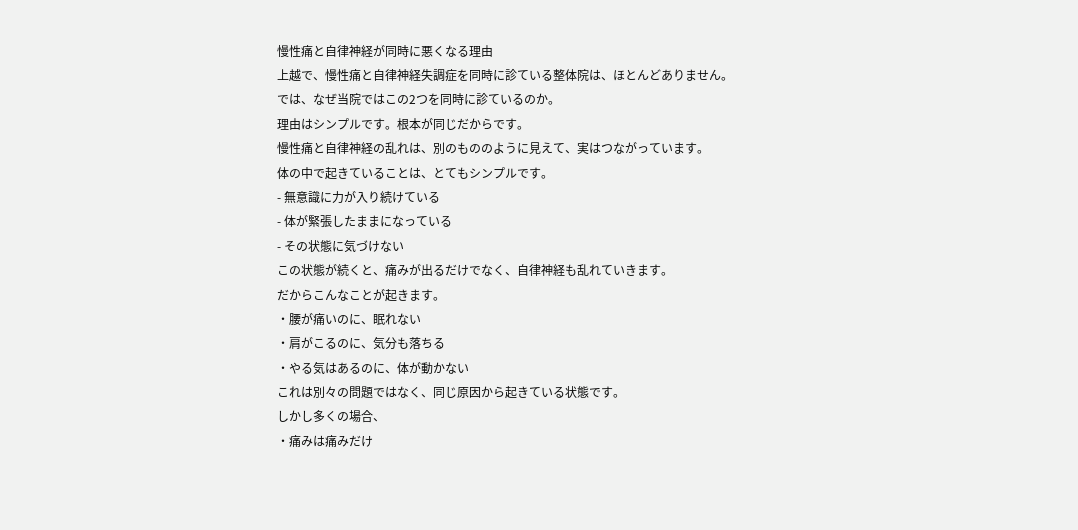慢性痛と自律神経が同時に悪くなる理由
上越で、慢性痛と自律神経失調症を同時に診ている整体院は、ほとんどありません。
では、なぜ当院ではこの2つを同時に診ているのか。
理由はシンプルです。根本が同じだからです。
慢性痛と自律神経の乱れは、別のもののように見えて、実はつながっています。
体の中で起きていることは、とてもシンプルです。
- 無意識に力が入り続けている
- 体が緊張したままになっている
- その状態に気づけない
この状態が続くと、痛みが出るだけでなく、自律神経も乱れていきます。
だからこんなことが起きます。
・腰が痛いのに、眠れない
・肩がこるのに、気分も落ちる
・やる気はあるのに、体が動かない
これは別々の問題ではなく、同じ原因から起きている状態です。
しかし多くの場合、
・痛みは痛みだけ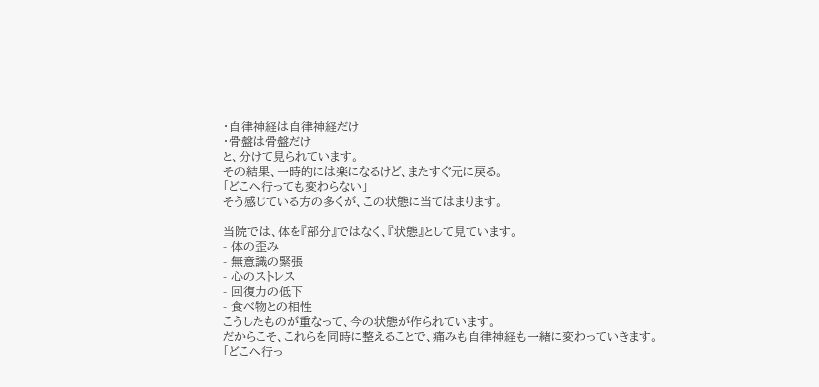・自律神経は自律神経だけ
・骨盤は骨盤だけ
と、分けて見られています。
その結果、一時的には楽になるけど、またすぐ元に戻る。
「どこへ行っても変わらない」
そう感じている方の多くが、この状態に当てはまります。

当院では、体を『部分』ではなく、『状態』として見ています。
- 体の歪み
- 無意識の緊張
- 心のストレス
- 回復力の低下
- 食べ物との相性
こうしたものが重なって、今の状態が作られています。
だからこそ、これらを同時に整えることで、痛みも自律神経も一緒に変わっていきます。
「どこへ行っ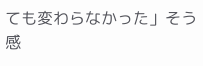ても変わらなかった」そう感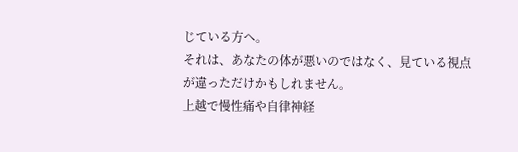じている方へ。
それは、あなたの体が悪いのではなく、見ている視点が違っただけかもしれません。
上越で慢性痛や自律神経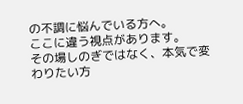の不調に悩んでいる方へ。
ここに違う視点があります。
その場しのぎではなく、本気で変わりたい方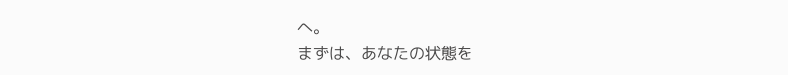へ。
まずは、あなたの状態を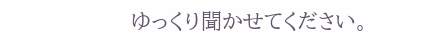ゆっくり聞かせてください。